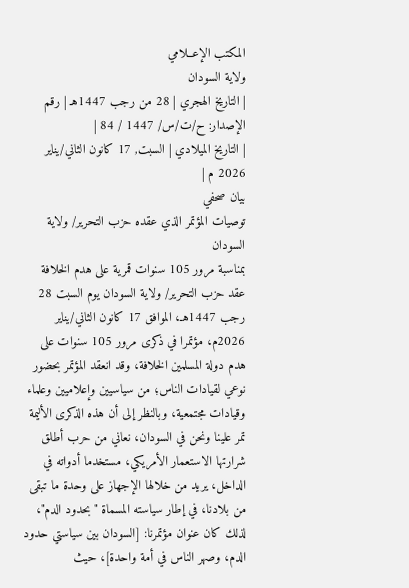المكتب الإعــلامي
ولاية السودان
| التاريخ الهجري | 28 من رجب 1447هـ | رقم الإصدار: ح/ت/س/ 1447 / 84 |
| التاريخ الميلادي | السبت, 17 كانون الثاني/يناير 2026 م |
بيان صحفي
توصيات المؤتمر الذي عقده حزب التحرير/ ولاية السودان
بمناسبة مرور 105 سنوات قمرية على هدم الخلافة
عقد حزب التحرير/ ولاية السودان يوم السبت 28 رجب 1447هـ، الموافق 17 كانون الثاني/يناير 2026م، مؤتمرا في ذكرى مرور 105 سنوات على هدم دولة المسلمين الخلافة، وقد انعقد المؤتمر بحضور نوعي لقيادات الناس؛ من سياسيين وإعلاميين وعلماء وقيادات مجتمعية، وبالنظر إلى أن هذه الذكرى الأليمة تمر علينا ونحن في السودان، نعاني من حرب أطلق شرارتها الاستعمار الأمريكي، مستخدما أدواته في الداخل، يريد من خلالها الإجهاز على وحدة ما تبقى من بلادنا، في إطار سياسته المسماة "بحدود الدم"، لذلك كان عنوان مؤتمرنا: [السودان بين سياستي حدود الدم، وصهر الناس في أمة واحدة]، حيث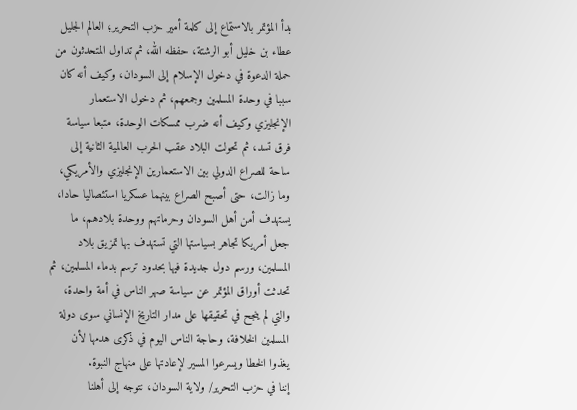بدأ المؤتمر بالاستماع إلى كلمة أمير حزب التحرير؛ العالم الجليل عطاء بن خليل أبو الرشتة، حفظه الله، ثم تداول المتحدثون من حملة الدعوة في دخول الإسلام إلى السودان، وكيف أنه كان سببا في وحدة المسلمين وجمعهم، ثم دخول الاستعمار الإنجليزي وكيف أنه ضرب ممسكات الوحدة، متبعا سياسة فرق تسد، ثم تحولت البلاد عقب الحرب العالمية الثانية إلى ساحة للصراع الدولي بين الاستعمارين الإنجليزي والأمريكي، وما زالت، حتى أصبح الصراع بينهما عسكريا استئصاليا حادا، يستهدف أمن أهل السودان وحرماتهم ووحدة بلادهم، ما جعل أمريكا تجاهر بسياستها التي تستهدف بها تمزيق بلاد المسلمين، ورسم دول جديدة فيها بحدود ترسم بدماء المسلمين، ثم تحدثت أوراق المؤتمر عن سياسة صهر الناس في أمة واحدة، والتي لم ينجح في تحقيقها على مدار التاريخ الإنساني سوى دولة المسلمين الخلافة، وحاجة الناس اليوم في ذكرى هدمها لأن يغذوا الخطا ويسرعوا المسير لإعادتها على منهاج النبوة.
إننا في حزب التحرير/ ولاية السودان، نتوجه إلى أهلنا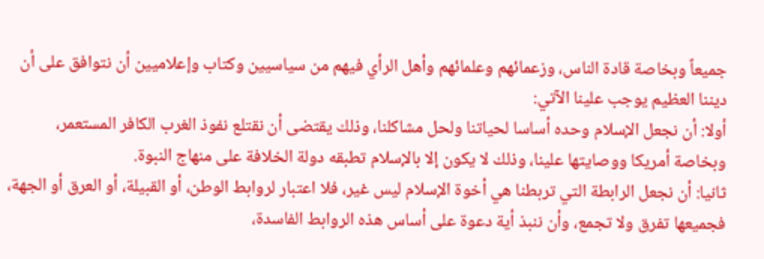جميعاً وبخاصة قادة الناس، وزعمائهم وعلمائهم وأهل الرأي فيهم من سياسيين وكتاب وإعلاميين أن نتوافق على أن ديننا العظيم يوجب علينا الآتي:
أولا: أن نجعل الإسلام وحده أساسا لحياتنا ولحل مشاكلنا، وذلك يقتضى أن نقتلع نفوذ الغرب الكافر المستعمر، وبخاصة أمريكا ووصايتها علينا، وذلك لا يكون إلا بالإسلام تطبقه دولة الخلافة على منهاج النبوة.
ثانيا: أن نجعل الرابطة التي تربطنا هي أخوة الإسلام ليس غير، فلا اعتبار لروابط الوطن، أو القبيلة، أو العرق أو الجهة، فجميعها تفرق ولا تجمع، وأن ننبذ أية دعوة على أساس هذه الروابط الفاسدة،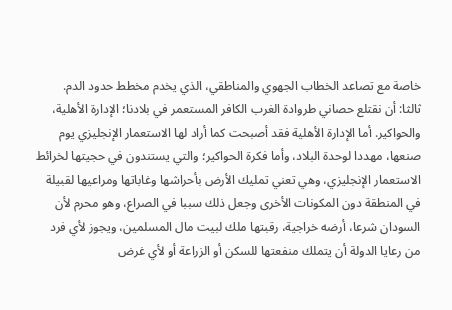خاصة مع تصاعد الخطاب الجهوي والمناطقي، الذي يخدم مخطط حدود الدم.
ثالثا: أن نقتلع حصاني طروادة الغرب الكافر المستعمر في بلادنا؛ الإدارة الأهلية، والحواكير. أما الإدارة الأهلية فقد أصبحت كما أراد لها الاستعمار الإنجليزي يوم صنعها، مهددا لوحدة البلاد، وأما فكرة الحواكير؛ والتي يستندون في حجيتها لخرائط الاستعمار الإنجليزي، وهي تعني تمليك الأرض بأحراشها وغاباتها ومراعيها لقبيلة في المنطقة دون المكونات الأخرى وجعل ذلك سببا في الصراع، وهو محرم لأن السودان شرعا، أرضه خراجية، رقبتها ملك لبيت مال المسلمين، ويجوز لأي فرد من رعايا الدولة أن يتملك منفعتها للسكن أو الزراعة أو لأي غرض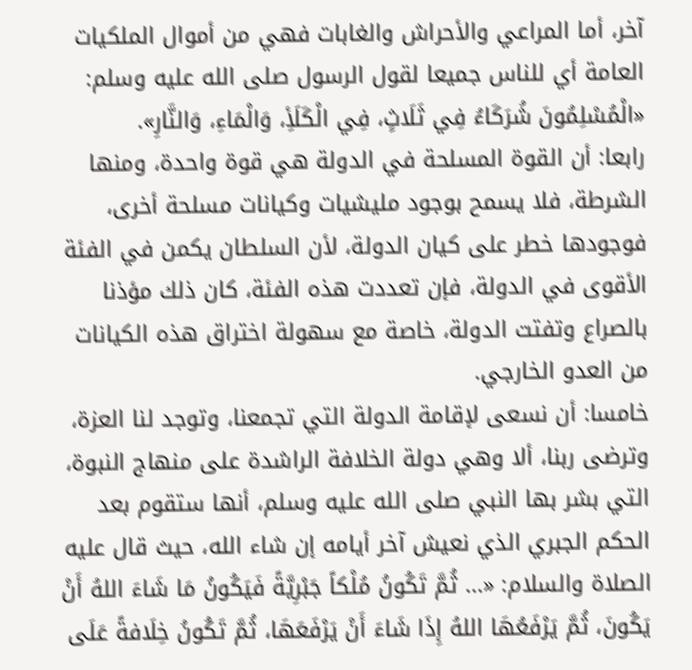آخر، أما المراعي والأحراش والغابات فهي من أموال الملكيات العامة أي للناس جميعا لقول الرسول صلى الله عليه وسلم: «الْمُسْلِمُونَ شُرَكَاءُ فِي ثَلَاثٍ، فِي الْكَلَأِ، وَالْمَاءِ، وَالنَّارِ».
رابعا: أن القوة المسلحة في الدولة هي قوة واحدة، ومنها الشرطة، فلا يسمح بوجود مليشيات وكيانات مسلحة أخرى، فوجودها خطر على كيان الدولة، لأن السلطان يكمن في الفئة الأقوى في الدولة، فإن تعددت هذه الفئة، كان ذلك مؤذنا بالصراع وتفتت الدولة، خاصة مع سهولة اختراق هذه الكيانات من العدو الخارجي.
خامسا: أن نسعى لإقامة الدولة التي تجمعنا، وتوجد لنا العزة، وترضى ربنا، ألا وهي دولة الخلافة الراشدة على منهاج النبوة، التي بشر بها النبي صلى الله عليه وسلم، أنها ستقوم بعد الحكم الجبري الذي نعيش آخر أيامه إن شاء الله، حيث قال عليه الصلاة والسلام: «... ثُمَّ تَكُونُ مُلْكاً جَبْرِيَّةً فَيَكُونُ مَا شَاءَ اللهُ أَنْ يَكُونَ، ثُمَّ يَرْفَعُهَا اللهُ إِذَا شَاءَ أَنْ يَرْفَعَهَا، ثُمَّ تَكُونُ خِلَافةً عَلَى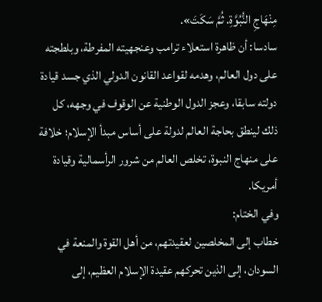مِنْهَاجِ النُّبُوَّةِ. ثُمَّ سَكَتَ».
سادسا: أن ظاهرة استعلاء ترامب وعنجهيته المفرطة، وبلطجته على دول العالم، وهدمه لقواعد القانون الدولي الذي جسد قيادة دولته سابقا، وعجز الدول الوطنية عن الوقوف في وجهه، كل ذلك لينطق بحاجة العالم لدولة على أساس مبدأ الإسلام؛ خلافة على منهاج النبوة، تخلص العالم من شرور الرأسمالية وقيادة أمريكا.
وفي الختام:
خطاب إلى المخلصين لعقيدتهم، من أهل القوة والمنعة في السودان، إلى الذين تحركهم عقيدة الإسلام العظيم، إلى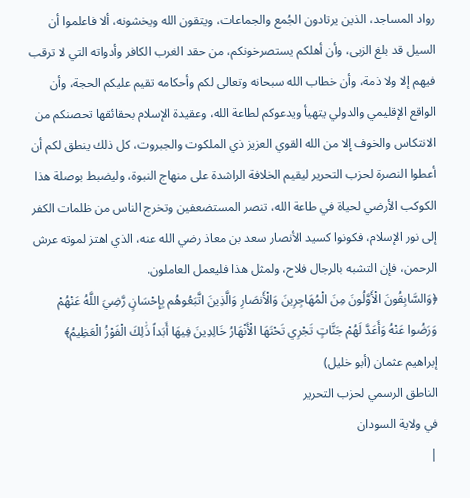رواد المساجد، الذين يرتادون الجُمع والجماعات، ويتقون الله ويخشونه، ألا فاعلموا أن السيل قد بلغ الزبى، وأن أهلكم يستصرخونكم، من حقد الغرب الكافر وأدواته التي لا ترقب فيهم إلا ولا ذمة، وأن خطاب الله سبحانه وتعالى لكم وأحكامه تقيم عليكم الحجة، وأن الواقع الإقليمي والدولي يتهيأ ويدعوكم لطاعة الله، وعقيدة الإسلام بحقائقها تحصنكم من الانتكاس والخوف إلا من الله القوي العزيز ذي الملكوت والجبروت، كل ذلك ينطق لكم أن أعطوا النصرة لحزب التحرير ليقيم الخلافة الراشدة على منهاج النبوة، وليضبط بوصلة هذا الكوكب الأرضي لحياة في طاعة الله، تنصر المستضعفين وتخرج الناس من ظلمات الكفر إلى نور الإسلام، فكونوا كسيد الأنصار سعد بن معاذ رضي الله عنه، الذي اهتز لموته عرش الرحمن، فإن التشبه بالرجال فلاح، ولمثل هذا فليعمل العاملون.
﴿وَالسَّابِقُونَ الْأَوَّلُونَ مِنَ الْمُهَاجِرِينَ وَالْأَنصَارِ وَالَّذِينَ اتَّبَعُوهُم بِإِحْسَانٍ رَّضِيَ اللَّهُ عَنْهُمْ وَرَضُوا عَنْهُ وَأَعَدَّ لَهُمْ جَنَّاتٍ تَجْرِي تَحْتَهَا الْأَنْهَارُ خَالِدِينَ فِيهَا أَبَداً ذَٰلِكَ الْفَوْزُ الْعَظِيمُ﴾
إبراهيم عثمان (أبو خليل)
الناطق الرسمي لحزب التحرير
في ولاية السودان
|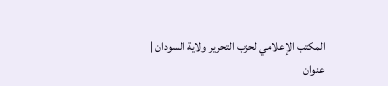المكتب الإعلامي لحزب التحرير ولاية السودان |
عنوان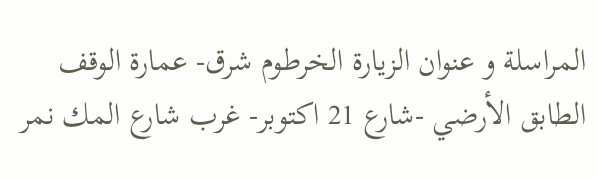المراسلة و عنوان الزيارة الخرطوم شرق- عمارة الوقف الطابق الأرضي -شارع 21 اكتوبر- غرب شارع المك نمر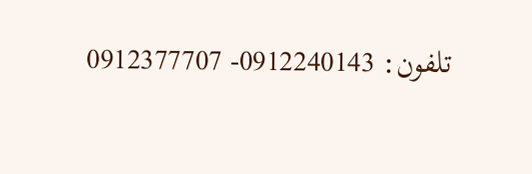تلفون: 0912240143- 0912377707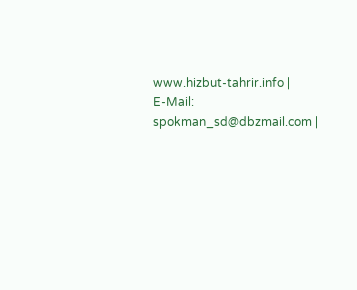www.hizbut-tahrir.info |
E-Mail: spokman_sd@dbzmail.com |